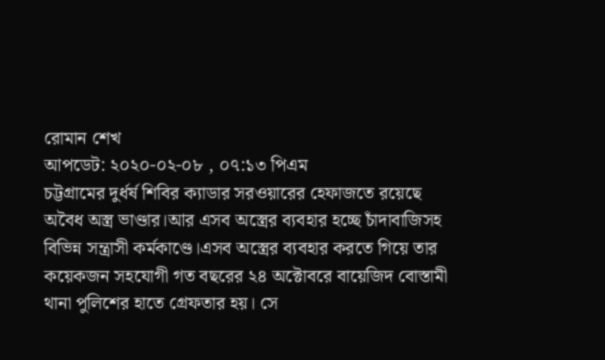রোমান শেখ
আপডেট: ২০২০-০২-০৮ , ০৭:১৩ পিএম
চট্টগ্রামের দুর্ধর্ষ শিবির ক্যাডার সরওয়ারের হেফাজতে রয়েছে অবৈধ অস্ত্র ভাণ্ডার।আর এসব অস্ত্রের ব্যবহার হচ্ছে চাঁদাবাজিসহ বিভিন্ন সন্ত্রাসী কর্মকাণ্ডে।এসব অস্ত্রের ব্যবহার করতে গিয়ে তার কয়েকজন সহযোগী গত বছরের ২৪ অক্টোবরে বায়েজিদ বোস্তামী থানা পুলিশের হাতে গ্রেফতার হয়। সে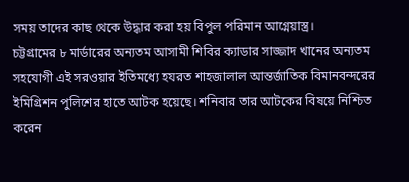সময় তাদের কাছ থেকে উদ্ধার করা হয় বিপুল পরিমান আগ্নেয়াস্ত্র।
চট্টগ্রামের ৮ মার্ডারের অন্যতম আসামী শিবির ক্যাডার সাজ্জাদ খানের অন্যতম সহযোগী এই সরওয়ার ইতিমধ্যে হযরত শাহজালাল আন্তর্জাতিক বিমানবন্দরের ইমিগ্রিশন পুলিশের হাতে আটক হয়েছে। শনিবার তার আটকের বিষয়ে নিশ্চিত করেন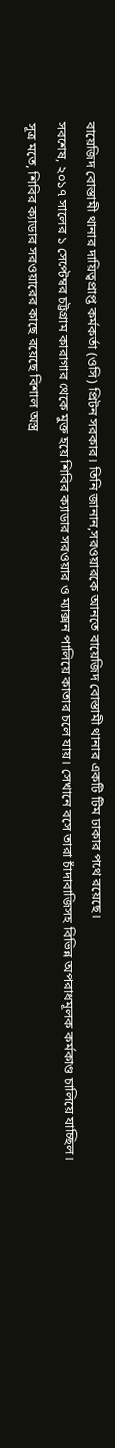বায়েজিদ বোস্তামী থানার দায়িত্বপ্রাপ্ত কর্মকর্তা (ওসি) প্রিটন সরকার। তিনি জানান,সরওয়ারকে আনতে বায়েজিদ বোস্তামী থানার একটি টিম ঢাকার পথে রয়েছে।
সবশেষ, ২০১৭ সালের ১ সেপ্টেম্বর চট্টগ্রাম কারাগার থেকে মুক্ত হয়ে শিবির ক্যাডার সরওয়ার ও ম্যাক্সন পালিয়ে কাতার চলে যায়। সেখানে বসে তারা চাঁদাবাজিসহ বিভিন্ন অপরাধমূলক কর্মকাণ্ড চালিয়ে যাচ্ছিল।
সূত্র মতে, শিবির ক্যাডার সরওয়ারের কাছে রয়েছে বিশাল অস্ত্র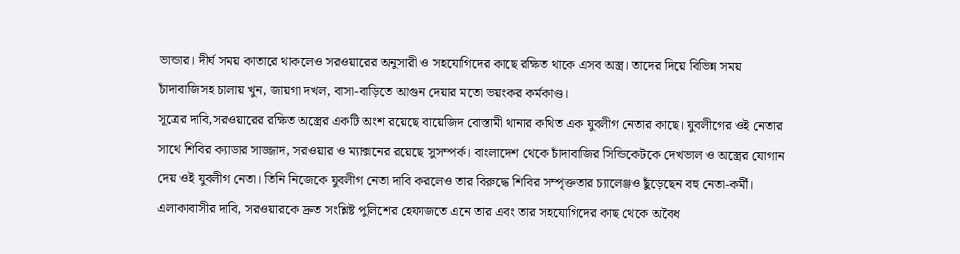ভান্ডার। দীর্ঘ সময় কাতারে থাকলেও সরওয়ারের অনুসারী ও সহযোগিদের কাছে রক্ষিত থাকে এসব অস্ত্র। তাদের দিয়ে বিভিন্ন সময় চাঁদাবাজিসহ চালায় খুন, জায়গা দখল, বাসা-বাড়িতে আগুন দেয়ার মতো ভয়ংকর কর্মকাণ্ড।
সূত্রের দাবি,সরওয়ারের রক্ষিত অস্ত্রের একটি অংশ রয়েছে বায়েজিদ বোস্তামী থানার কথিত এক যুবলীগ নেতার কাছে। যুবলীগের ওই নেতার সাথে শিবির ক্যাডার সাজ্জাদ, সরওয়ার ও ম্যাক্সনের রয়েছে সুসম্পর্ক। বাংলাদেশ থেকে চাঁদাবাজির সিন্ডিকেটকে দেখভাল ও অস্ত্রের যোগান দেয় ওই যুবলীগ নেতা। তিনি নিজেকে যুবলীগ নেতা দাবি করলেও তার বিরুদ্ধে শিবির সম্পৃক্ততার চ্যালেঞ্জও ছুঁড়েছেন বহু নেতা-কর্মী।
এলাকাবাসীর দাবি, সরওয়ারকে দ্রুত সংশ্লিষ্ট পুলিশের হেফাজতে এনে তার এবং তার সহযোগিদের কাছ থেকে অবৈধ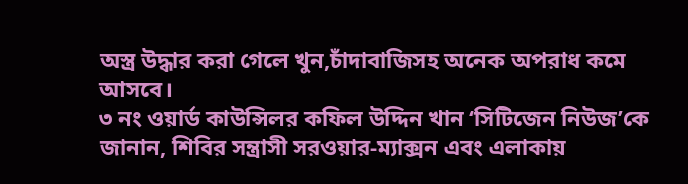অস্ত্র উদ্ধার করা গেলে খুন,চাঁদাবাজিসহ অনেক অপরাধ কমে আসবে।
৩ নং ওয়ার্ড কাউন্সিলর কফিল উদ্দিন খান ‘সিটিজেন নিউজ’কে জানান, শিবির সন্ত্রাসী সরওয়ার-ম্যাক্সন এবং এলাকায়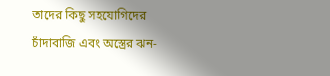তাদের কিছু সহযোগিদের চাঁদাবাজি এবং অস্ত্রের ঝন-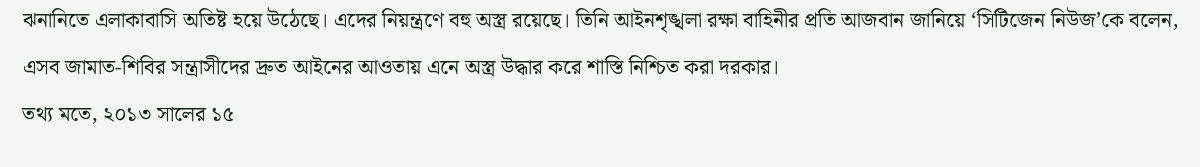ঝনানিতে এলাকাবাসি অতিষ্ট হয়ে উঠেছে। এদের নিয়ন্ত্রণে বহু অস্ত্র রয়েছে। তিনি আইনশৃঙ্খলা রক্ষা বাহিনীর প্রতি আজবান জানিয়ে ‘সিটিজেন নিউজ’কে বলেন, এসব জামাত-শিবির সন্ত্রাসীদের দ্রুত আইনের আওতায় এনে অস্ত্র উদ্ধার করে শাস্তি নিশ্চিত করা দরকার।
তথ্য মতে, ২০১৩ সালের ১৫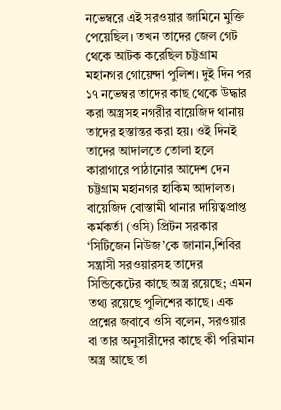নভেম্বরে এই সরওয়ার জামিনে মুক্তি পেয়েছিল। তখন তাদের জেল গেট থেকে আটক করেছিল চট্টগ্রাম মহানগর গোয়েন্দা পুলিশ। দুই দিন পর ১৭ নভেম্বর তাদের কাছ থেকে উদ্ধার করা অস্ত্রসহ নগরীর বায়েজিদ থানায় তাদের হস্তান্তর করা হয়। ওই দিনই তাদের আদালতে তোলা হলে কারাগারে পাঠানোর আদেশ দেন চট্টগ্রাম মহানগর হাকিম আদালত।
বায়েজিদ বোস্তামী থানার দায়িত্বপ্রাপ্ত কর্মকর্তা (ওসি) প্রিটন সরকার ‘সিটিজেন নিউজ’কে জানান,শিবির সন্ত্রাসী সরওয়ারসহ তাদের সিন্ডিকেটের কাছে অস্ত্র রয়েছে; এমন তথ্য রয়েছে পুলিশের কাছে। এক প্রশ্নের জবাবে ওসি বলেন, সরওয়ার বা তার অনুসারীদের কাছে কী পরিমান অস্ত্র আছে তা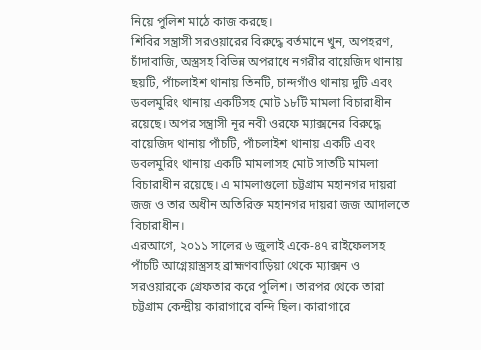নিয়ে পুলিশ মাঠে কাজ করছে।
শিবির সন্ত্রাসী সরওয়ারের বিরুদ্ধে বর্তমানে খুন, অপহরণ, চাঁদাবাজি, অস্ত্রসহ বিভিন্ন অপরাধে নগরীর বায়েজিদ থানায় ছয়টি, পাঁচলাইশ থানায় তিনটি, চান্দগাঁও থানায় দুটি এবং ডবলমুরিং থানায় একটিসহ মোট ১৮টি মামলা বিচারাধীন রয়েছে। অপর সন্ত্রাসী নূর নবী ওরফে ম্যাক্সনের বিরুদ্ধে বায়েজিদ থানায় পাঁচটি, পাঁচলাইশ থানায় একটি এবং ডবলমুরিং থানায় একটি মামলাসহ মোট সাতটি মামলা বিচারাধীন রয়েছে। এ মামলাগুলো চট্টগ্রাম মহানগর দায়রা জজ ও তার অধীন অতিরিক্ত মহানগর দায়রা জজ আদালতে বিচারাধীন।
এরআগে, ২০১১ সালের ৬ জুলাই একে-৪৭ রাইফেলসহ পাঁচটি আগ্নেয়াস্ত্রসহ ব্রাহ্মণবাড়িয়া থেকে ম্যাক্সন ও সরওয়ারকে গ্রেফতার করে পুলিশ। তারপর থেকে তারা চট্টগ্রাম কেন্দ্রীয় কারাগারে বন্দি ছিল। কারাগারে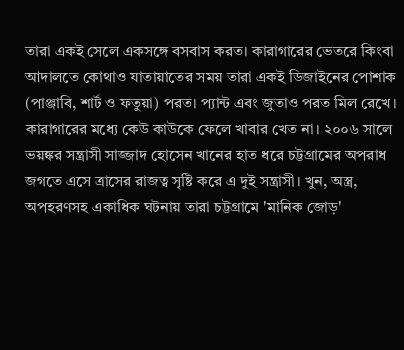তারা একই সেলে একসঙ্গে বসবাস করত। কারাগারের ভেতরে কিংবা আদালতে কোথাও যাতায়াতের সময় তারা একই ডিজাইনের পোশাক (পাঞ্জাবি, শার্ট ও ফতুয়া) পরত। প্যান্ট এবং জুতাও পরত মিল রেখে। কারাগারের মধ্যে কেউ কাউকে ফেলে খাবার খেত না। ২০০৬ সালে ভয়ঙ্কর সন্ত্রাসী সাজ্জাদ হোসেন খানের হাত ধরে চট্টগ্রামের অপরাধ জগতে এসে ত্রাসের রাজত্ব সৃষ্টি করে এ দুই সন্ত্রাসী। খুন, অস্ত্র, অপহরণসহ একাধিক ঘটনায় তারা চট্টগ্রামে 'মানিক জোড়'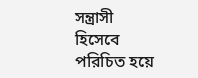সন্ত্রাসী হিসেবে পরিচিত হয়ে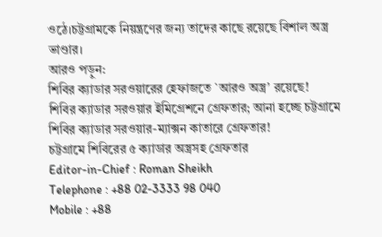ওঠে।চট্টগ্রামকে নিয়ন্ত্রণের জন্য তাদের কাছে রয়েছে বিশাল অস্ত্র ভাণ্ডার।
আরও পড়ুন:
শিবির ক্যাডার সরওয়ারের হেফাজতে `আরও অস্ত্র’ রয়েছে!
শিবির ক্যাডার সরওয়ার ইমিগ্রেশনে গ্রেফতার; আনা হচ্ছে চট্টগ্রামে
শিবির ক্যাডার সরওয়ার-ম্যাক্সন কাতারে গ্রেফতার!
চট্টগ্রামে শিবিরের ৫ ক্যাডার অস্ত্রসহ গ্রেফতার
Editor-in-Chief : Roman Sheikh
Telephone : +88 02-3333 98 040
Mobile : +88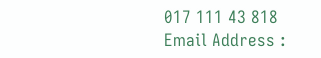017 111 43 818
Email Address :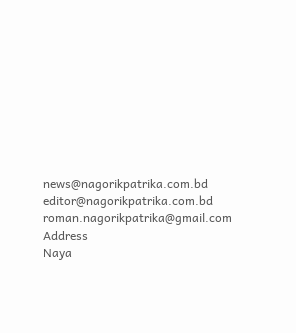news@nagorikpatrika.com.bd
editor@nagorikpatrika.com.bd
roman.nagorikpatrika@gmail.com
Address
Naya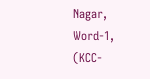Nagar, Word-1, (KCC-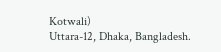Kotwali)
Uttara-12, Dhaka, Bangladesh.